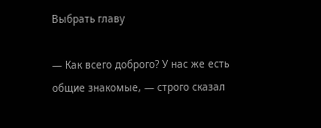Выбрать главу

— Как всего доброго? У нас же есть общие знакомые, — строго сказал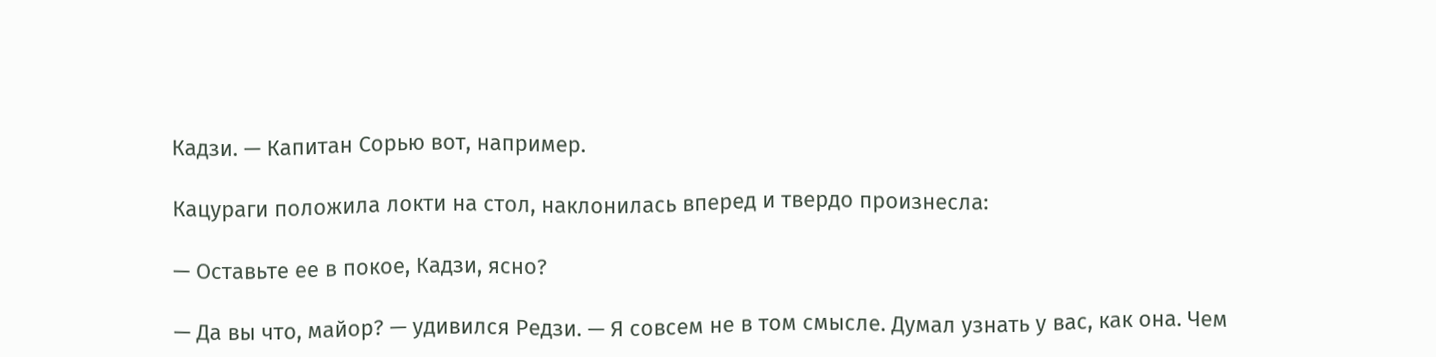Кадзи. — Капитан Сорью вот, например.

Кацураги положила локти на стол, наклонилась вперед и твердо произнесла:

— Оставьте ее в покое, Кадзи, ясно?

— Да вы что, майор? — удивился Редзи. — Я совсем не в том смысле. Думал узнать у вас, как она. Чем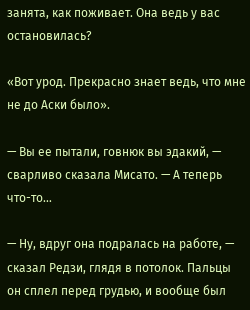занята, как поживает. Она ведь у вас остановилась?

«Вот урод. Прекрасно знает ведь, что мне не до Аски было».

— Вы ее пытали, говнюк вы эдакий, — сварливо сказала Мисато. — А теперь что-то…

— Ну, вдруг она подралась на работе, — сказал Редзи, глядя в потолок. Пальцы он сплел перед грудью, и вообще был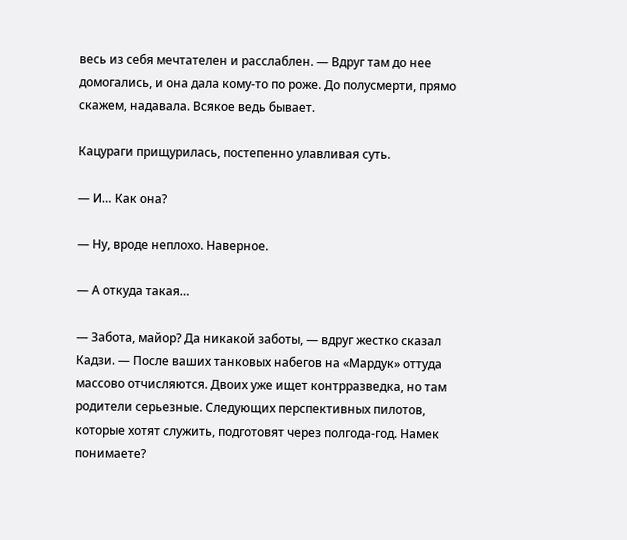весь из себя мечтателен и расслаблен. — Вдруг там до нее домогались, и она дала кому-то по роже. До полусмерти, прямо скажем, надавала. Всякое ведь бывает.

Кацураги прищурилась, постепенно улавливая суть.

— И… Как она?

— Ну, вроде неплохо. Наверное.

— А откуда такая…

— Забота, майор? Да никакой заботы, — вдруг жестко сказал Кадзи. — После ваших танковых набегов на «Мардук» оттуда массово отчисляются. Двоих уже ищет контрразведка, но там родители серьезные. Следующих перспективных пилотов, которые хотят служить, подготовят через полгода-год. Намек понимаете?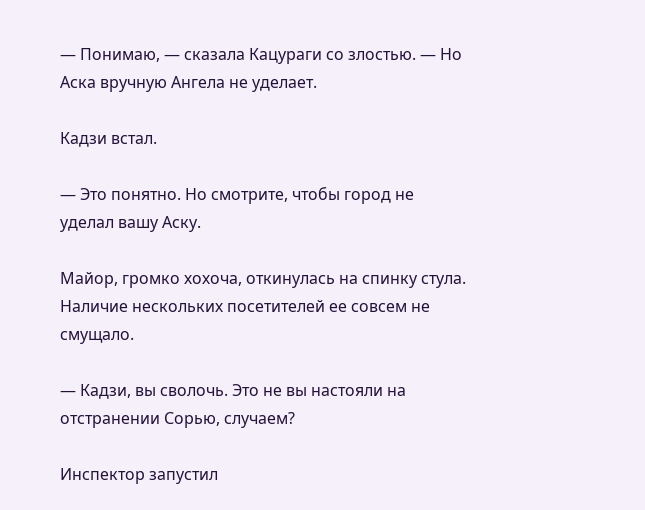— Понимаю, — сказала Кацураги со злостью. — Но Аска вручную Ангела не уделает.

Кадзи встал.

— Это понятно. Но смотрите, чтобы город не уделал вашу Аску.

Майор, громко хохоча, откинулась на спинку стула. Наличие нескольких посетителей ее совсем не смущало.

— Кадзи, вы сволочь. Это не вы настояли на отстранении Сорью, случаем?

Инспектор запустил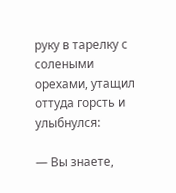руку в тарелку с солеными орехами, утащил оттуда горсть и улыбнулся:

— Вы знаете,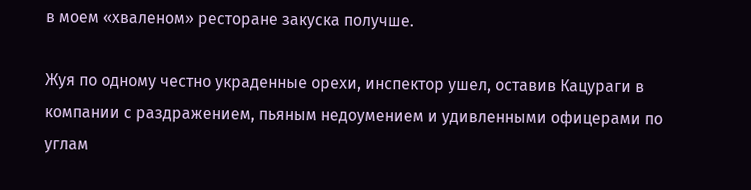в моем «хваленом» ресторане закуска получше.

Жуя по одному честно украденные орехи, инспектор ушел, оставив Кацураги в компании с раздражением, пьяным недоумением и удивленными офицерами по углам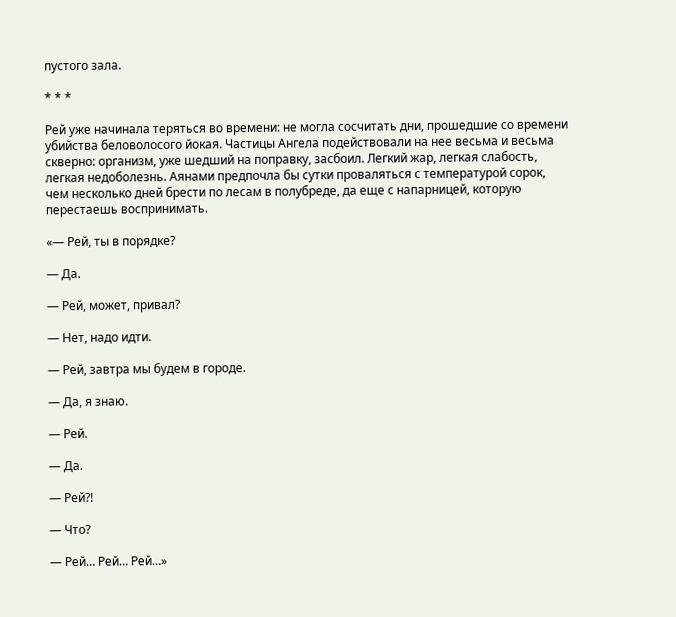пустого зала.

* * *

Рей уже начинала теряться во времени: не могла сосчитать дни, прошедшие со времени убийства беловолосого йокая. Частицы Ангела подействовали на нее весьма и весьма скверно: организм, уже шедший на поправку, засбоил. Легкий жар, легкая слабость, легкая недоболезнь. Аянами предпочла бы сутки проваляться с температурой сорок, чем несколько дней брести по лесам в полубреде, да еще с напарницей, которую перестаешь воспринимать.

«— Рей, ты в порядке?

— Да.

— Рей, может, привал?

— Нет, надо идти.

— Рей, завтра мы будем в городе.

— Да, я знаю.

— Рей.

— Да.

— Рей?!

— Что?

— Рей… Рей… Рей…»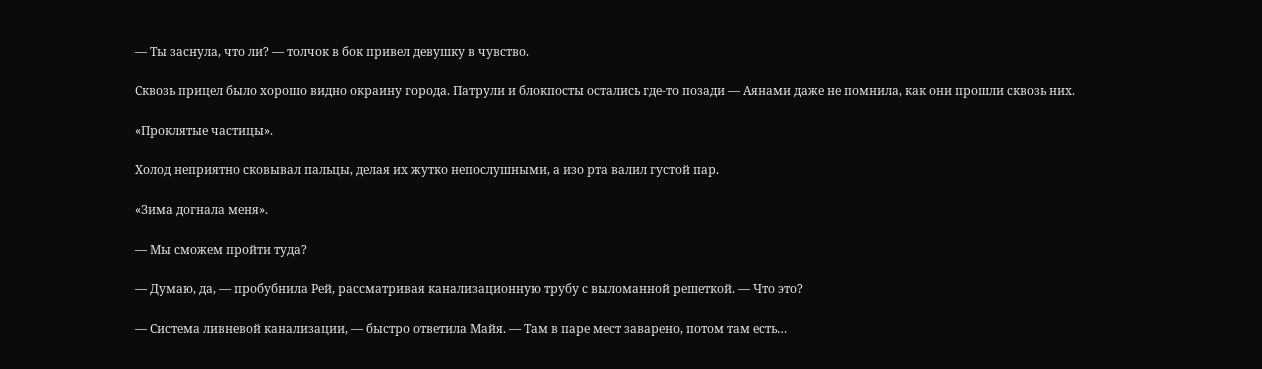— Ты заснула, что ли? — толчок в бок привел девушку в чувство.

Сквозь прицел было хорошо видно окраину города. Патрули и блокпосты остались где-то позади — Аянами даже не помнила, как они прошли сквозь них.

«Проклятые частицы».

Холод неприятно сковывал пальцы, делая их жутко непослушными, а изо рта валил густой пар.

«Зима догнала меня».

— Мы сможем пройти туда?

— Думаю, да, — пробубнила Рей, рассматривая канализационную трубу с выломанной решеткой. — Что это?

— Система ливневой канализации, — быстро ответила Майя. — Там в паре мест заварено, потом там есть…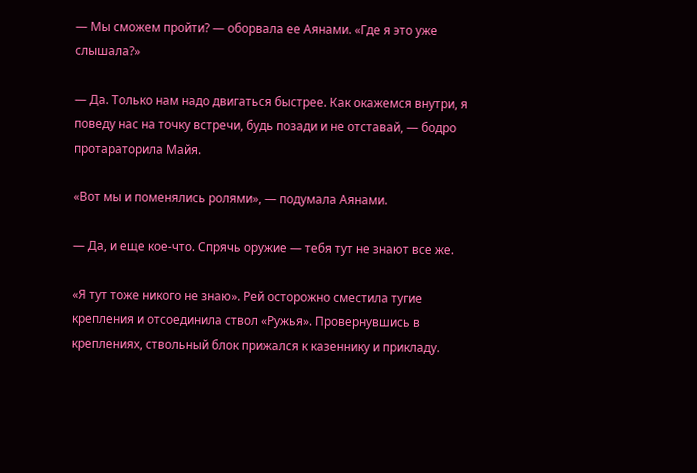— Мы сможем пройти? — оборвала ее Аянами. «Где я это уже слышала?»

— Да. Только нам надо двигаться быстрее. Как окажемся внутри, я поведу нас на точку встречи, будь позади и не отставай, — бодро протараторила Майя.

«Вот мы и поменялись ролями», — подумала Аянами.

— Да, и еще кое-что. Спрячь оружие — тебя тут не знают все же.

«Я тут тоже никого не знаю». Рей осторожно сместила тугие крепления и отсоединила ствол «Ружья». Провернувшись в креплениях, ствольный блок прижался к казеннику и прикладу.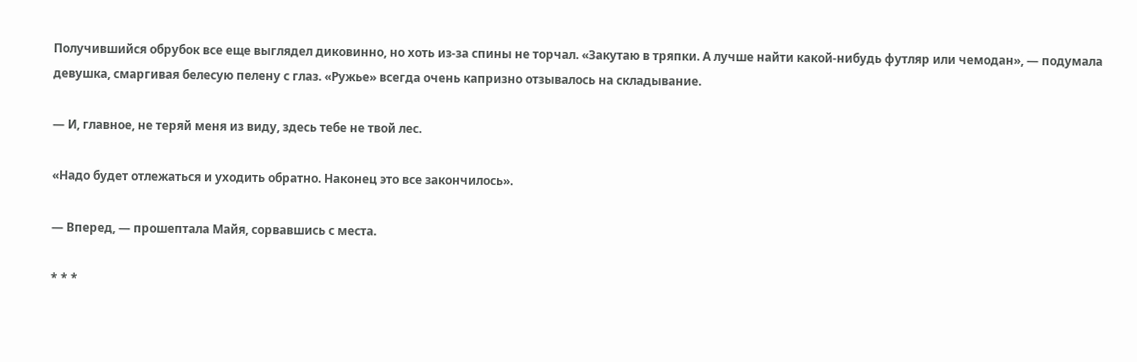Получившийся обрубок все еще выглядел диковинно, но хоть из-за спины не торчал. «Закутаю в тряпки. А лучше найти какой-нибудь футляр или чемодан», — подумала девушка, смаргивая белесую пелену с глаз. «Ружье» всегда очень капризно отзывалось на складывание.

— И, главное, не теряй меня из виду, здесь тебе не твой лес.

«Надо будет отлежаться и уходить обратно. Наконец это все закончилось».

— Вперед, — прошептала Майя, сорвавшись с места.

* * *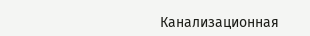Канализационная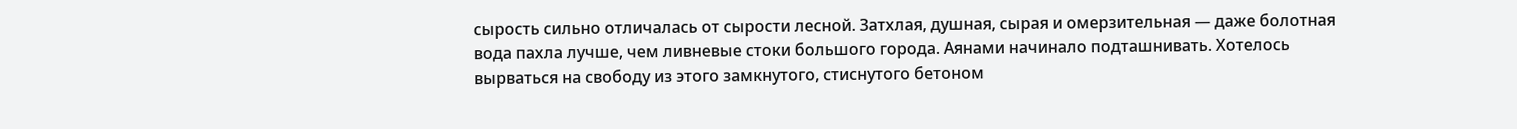сырость сильно отличалась от сырости лесной. Затхлая, душная, сырая и омерзительная — даже болотная вода пахла лучше, чем ливневые стоки большого города. Аянами начинало подташнивать. Хотелось вырваться на свободу из этого замкнутого, стиснутого бетоном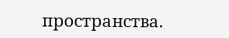пространства.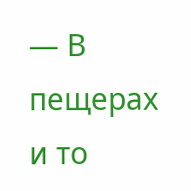— В пещерах и то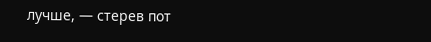лучше, — стерев пот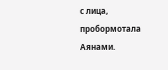с лица, пробормотала Аянами.